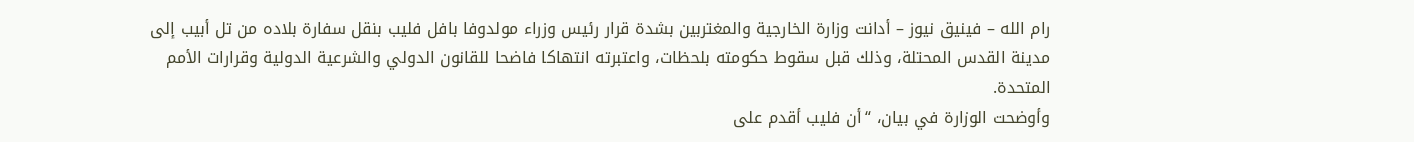رام الله – فينيق نيوز – أدانت وزارة الخارجية والمغتربين بشدة قرار رئيس وزراء مولدوفا بافل فليب بنقل سفارة بلاده من تل أبيب إلى مدينة القدس المحتلة، وذلك قبل سقوط حكومته بلحظات، واعتبرته انتهاكا فاضحا للقانون الدولي والشرعية الدولية وقرارات الأمم المتحدة.
وأوضحت الوزارة في بيان، “أن فليب أقدم على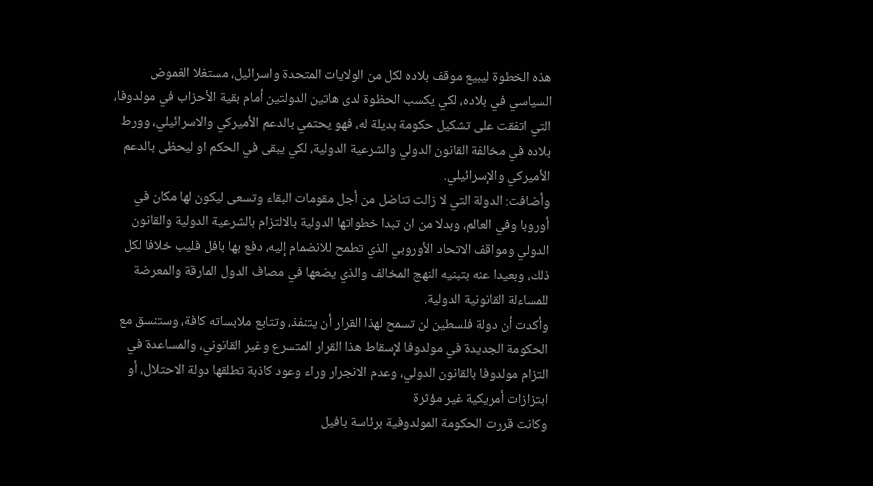هذه الخطوة ليبيع موقف بلاده لكل من الولايات المتحدة واسرائيل، مستغلا الغموض السياسي في بلاده، لكي يكسب الحظوة لدى هاتين الدولتين أمام بقية الأحزاب في مولدوفا، التي اتفقت على تشكيل حكومة بديلة له، فهو يحتمي بالدعم الأميركي والاسرائيلي، وورط بلاده في مخالفة القانون الدولي والشرعية الدولية، لكي يبقى في الحكم او ليحظى بالدعم الأميركي والإسرائيلي.
وأضافت: الدولة التي لا زالت تناضل من أجل مقومات البقاء وتسعى ليكون لها مكان في أوروبا وفي العالم، وبدلا من ان تبدا خطواتها الدولية بالالتزام بالشرعية الدولية والقانون الدولي ومواقف الاتحاد الأوروبي الذي تطمح للانضمام إليه، دفع بها بافل فليب خلافا لكل ذلك، وبعيدا عنه بتبنيه النهج المخالف والذي يضعها في مصاف الدول المارقة والمعرضة للمساءلة القانونية الدولية.
وأكدت أن دولة فلسطين لن تسمح لهذا القرار أن يتنفذ، وتتابع ملابساته كافة، وستنسق مع الحكومة الجديدة في مولدوفا لإسقاط هذا القرار المتسرع وغير القانوني، والمساعدة في التزام مولدوفا بالقانون الدولي، وعدم الانجرار وراء وعود كاذبة تطلقها دولة الاحتلال، أو ابتزازات أمريكية غير مؤثرة
وكانت قررت الحكومة المولدوفية برئاسة بافيل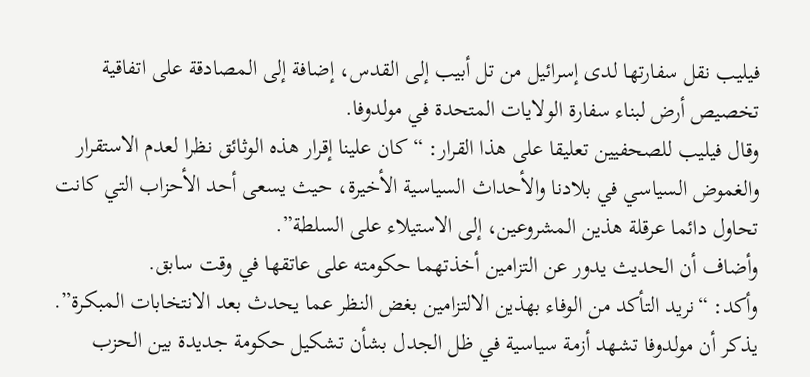فيليب نقل سفارتها لدى إسرائيل من تل أبيب إلى القدس، إضافة إلى المصادقة على اتفاقية تخصيص أرض لبناء سفارة الولايات المتحدة في مولدوفا.
وقال فيليب للصحفيين تعليقا على هذا القرار: “كان علينا إقرار هذه الوثائق نظرا لعدم الاستقرار والغموض السياسي في بلادنا والأحداث السياسية الأخيرة، حيث يسعى أحد الأحزاب التي كانت تحاول دائما عرقلة هذين المشروعين، إلى الاستيلاء على السلطة”.
وأضاف أن الحديث يدور عن التزامين أخذتهما حكومته على عاتقها في وقت سابق.
وأكد: “نريد التأكد من الوفاء بهذين الالتزامين بغض النظر عما يحدث بعد الانتخابات المبكرة”.
يذكر أن مولدوفا تشهد أزمة سياسية في ظل الجدل بشأن تشكيل حكومة جديدة بين الحزب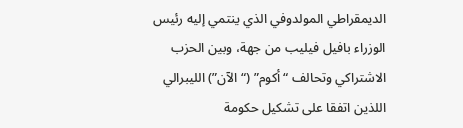الديمقراطي المولدوفي الذي ينتمي إليه رئيس الوزراء بافيل فيليب من جهة، وبين الحزب الاشتراكي وتحالف “أكوم” (“الآن”) الليبرالي اللذين اتفقا على تشكيل حكومة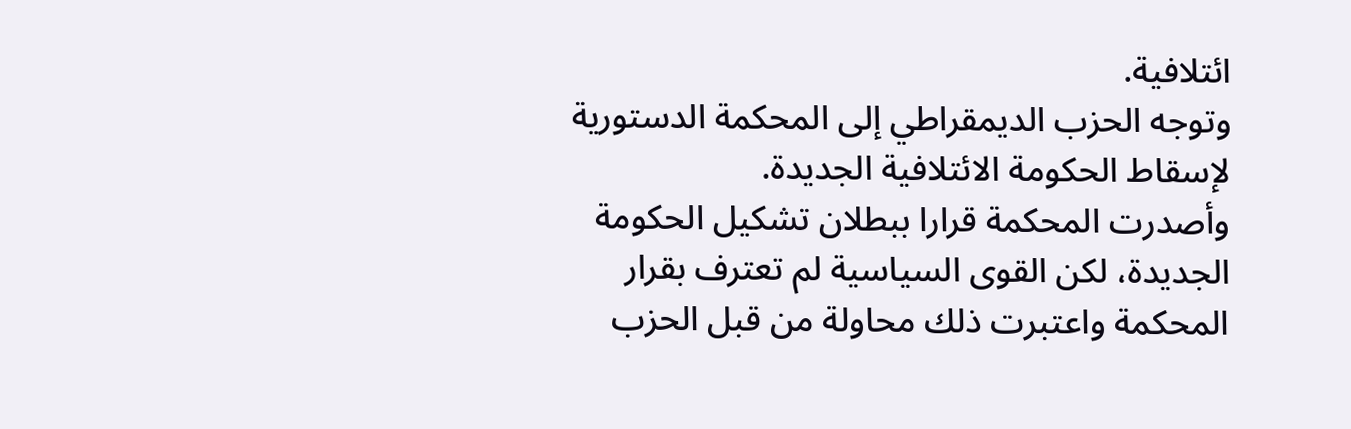ائتلافية.
وتوجه الحزب الديمقراطي إلى المحكمة الدستورية لإسقاط الحكومة الائتلافية الجديدة.
وأصدرت المحكمة قرارا ببطلان تشكيل الحكومة الجديدة، لكن القوى السياسية لم تعترف بقرار المحكمة واعتبرت ذلك محاولة من قبل الحزب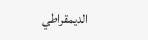الديمقراطي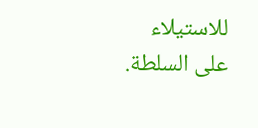للاستيلاء على السلطة.